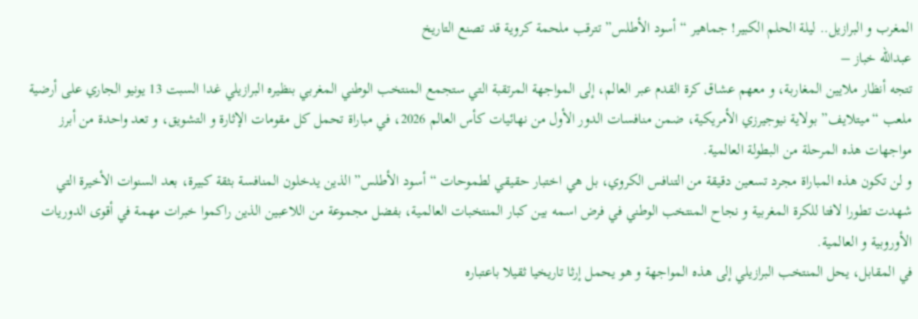المغرب و البرازيل.. ليلة الحلم الكبير! جماهير “أسود الأطلس” تترقب ملحمة كروية قد تصنع التاريخ
عبدالله خباز –
تتجه أنظار ملايين المغاربة، و معهم عشاق كرة القدم عبر العالم، إلى المواجهة المرتقبة التي ستجمع المنتخب الوطني المغربي بنظيره البرازيلي غدا السبت 13 يونيو الجاري على أرضية ملعب “ميتلايف” بولاية نيوجيرزي الأمريكية، ضمن منافسات الدور الأول من نهائيات كأس العالم 2026، في مباراة تحمل كل مقومات الإثارة و التشويق، و تعد واحدة من أبرز مواجهات هذه المرحلة من البطولة العالمية.
و لن تكون هذه المباراة مجرد تسعين دقيقة من التنافس الكروي، بل هي اختبار حقيقي لطموحات “أسود الأطلس” الذين يدخلون المنافسة بثقة كبيرة، بعد السنوات الأخيرة التي شهدت تطورا لافتا للكرة المغربية و نجاح المنتخب الوطني في فرض اسمه بين كبار المنتخبات العالمية، بفضل مجموعة من اللاعبين الذين راكموا خبرات مهمة في أقوى الدوريات الأوروبية و العالمية.
في المقابل، يحل المنتخب البرازيلي إلى هذه المواجهة و هو يحمل إرثا تاريخيا ثقيلا باعتباره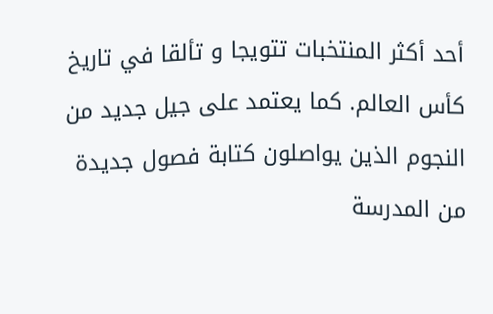أحد أكثر المنتخبات تتويجا و تألقا في تاريخ كأس العالم. كما يعتمد على جيل جديد من النجوم الذين يواصلون كتابة فصول جديدة من المدرسة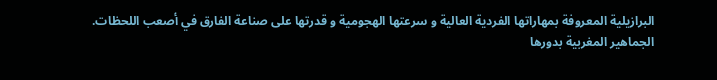البرازيلية المعروفة بمهاراتها الفردية العالية و سرعتها الهجومية و قدرتها على صناعة الفارق في أصعب اللحظات.
الجماهير المغربية بدورها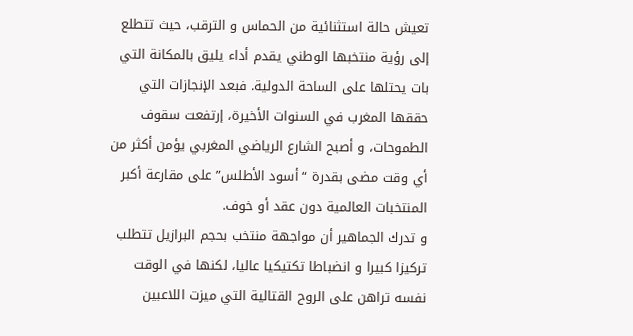تعيش حالة استثنائية من الحماس و الترقب، حيث تتطلع إلى رؤية منتخبها الوطني يقدم أداء يليق بالمكانة التي بات يحتلها على الساحة الدولية. فبعد الإنجازات التي حققها المغرب في السنوات الأخيرة، إرتفعت سقوف الطموحات، و أصبح الشارع الرياضي المغربي يؤمن أكثر من أي وقت مضى بقدرة “أسود الأطلس” على مقارعة أكبر المنتخبات العالمية دون عقد أو خوف.
و تدرك الجماهير أن مواجهة منتخب بحجم البرازيل تتطلب تركيزا كبيرا و انضباطا تكتيكيا عاليا، لكنها في الوقت نفسه تراهن على الروح القتالية التي ميزت اللاعبين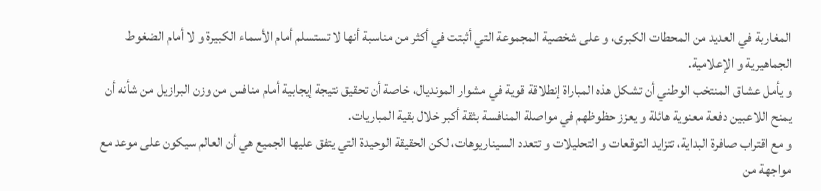المغاربة في العديد من المحطات الكبرى، و على شخصية المجموعة التي أثبتت في أكثر من مناسبة أنها لا تستسلم أمام الأسماء الكبيرة و لا أمام الضغوط الجماهيرية و الإعلامية.
و يأمل عشاق المنتخب الوطني أن تشكل هذه المباراة إنطلاقة قوية في مشوار المونديال، خاصة أن تحقيق نتيجة إيجابية أمام منافس من وزن البرازيل من شأنه أن يمنح اللاعبين دفعة معنوية هائلة و يعزز حظوظهم في مواصلة المنافسة بثقة أكبر خلال بقية المباريات.
و مع اقتراب صافرة البداية، تتزايد التوقعات و التحليلات و تتعدد السيناريوهات، لكن الحقيقة الوحيدة التي يتفق عليها الجميع هي أن العالم سيكون على موعد مع مواجهة من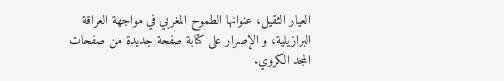العيار الثقيل، عنوانها الطموح المغربي في مواجهة العراقة البرازيلية، و الإصرار على كتابة صفحة جديدة من صفحات المجد الكروي.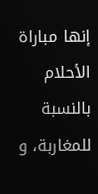إنها مباراة الأحلام بالنسبة للمغاربة، و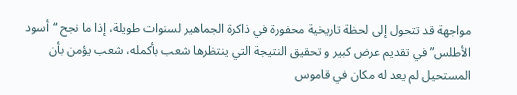مواجهة قد تتحول إلى لحظة تاريخية محفورة في ذاكرة الجماهير لسنوات طويلة، إذا ما نجح “أسود الأطلس” في تقديم عرض كبير و تحقيق النتيجة التي ينتظرها شعب بأكمله، شعب يؤمن بأن المستحيل لم يعد له مكان في قاموس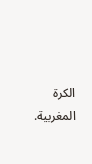الكرة المغربية.